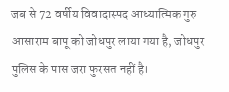जब से 72 वर्षीय विवादास्पद आध्यात्मिक गुरु आसाराम बापू को जोधपुर लाया गया है, जोधपुर पुलिस के पास जरा फुरसत नहीं है।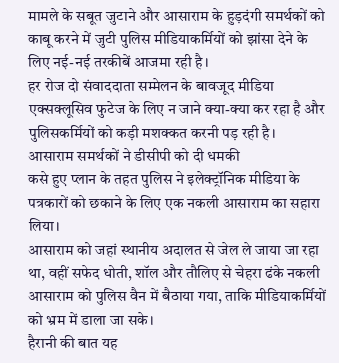मामले के सबूत जुटाने और आसाराम के हुड़दंगी समर्थकों को काबू करने में जुटी पुलिस मीडियाकर्मियों को झांसा देने के लिए नई-नई तरकीबें आजमा रही है।
हर रोज दो संवाददाता सम्मेलन के बावजूद मीडिया एक्सक्लूसिव फुटेज के लिए न जाने क्या-क्या कर रहा है और पुलिसकर्मियों को कड़ी मशक्कत करनी पड़ रही है।
आसाराम समर्थकों ने डीसीपी को दी धमकी
कसे हुए प्लान के तहत पुलिस ने इलेक्ट्रॉनिक मीडिया के पत्रकारों को छकाने के लिए एक नकली आसाराम का सहारा लिया।
आसाराम को जहां स्थानीय अदालत से जेल ले जाया जा रहा था, वहीं सफेद धोती, शॉल और तौलिए से चेहरा ढंके नकली आसाराम को पुलिस वैन में बैठाया गया, ताकि मीडियाकर्मियों को भ्रम में डाला जा सके।
हैरानी की बात यह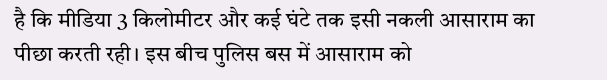है कि मीडिया 3 किलोमीटर और कई घंटे तक इसी नकली आसाराम का पीछा करती रही। इस बीच पुलिस बस में आसाराम को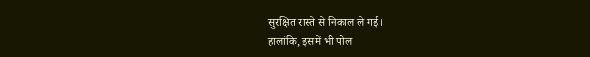सुरक्षित रास्ते से निकाल ले गई।
हालांकि, इसमें भी पोल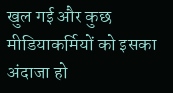खुल गई और कुछ मीडियाकर्मियों को इसका अंदाजा हो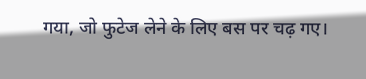गया, जो फुटेज लेने के लिए बस पर चढ़ गए।